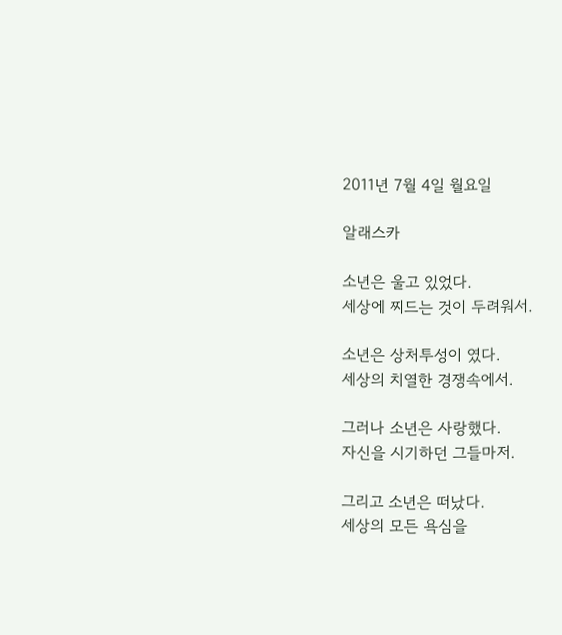2011년 7월 4일 월요일

알래스카

소년은 울고 있었다.
세상에 찌드는 것이 두려워서.

소년은 상처투성이 였다.
세상의 치열한 경쟁속에서.

그러나 소년은 사랑했다.
자신을 시기하던 그들마저.

그리고 소년은 떠났다.
세상의 모든 욕심을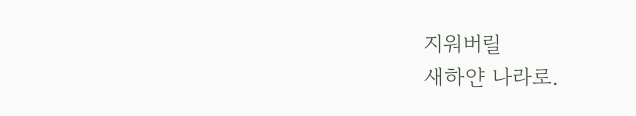지워버릴
새하얀 나라로.